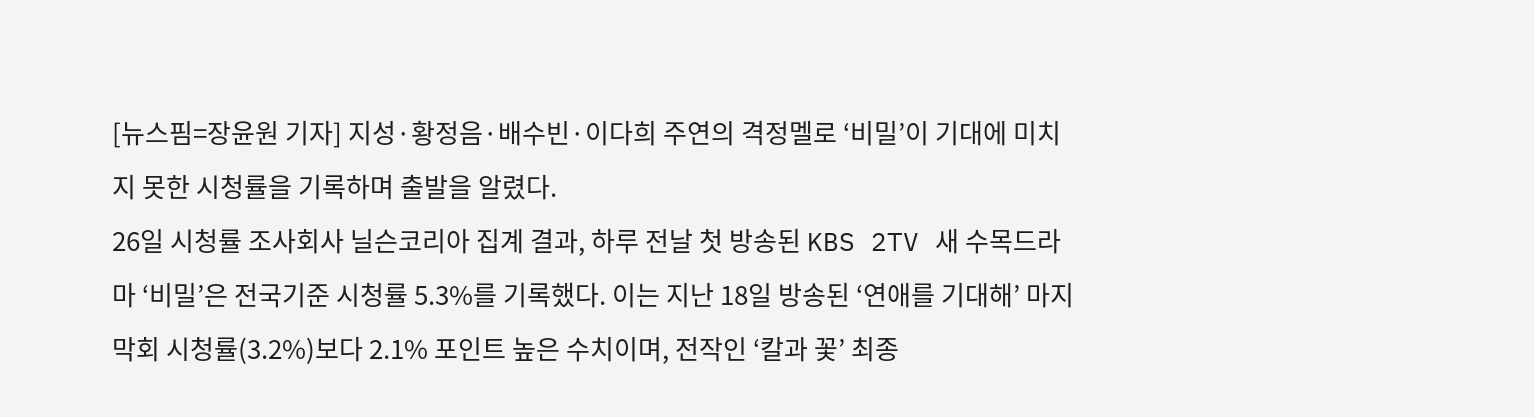[뉴스핌=장윤원 기자] 지성·황정음·배수빈·이다희 주연의 격정멜로 ‘비밀’이 기대에 미치지 못한 시청률을 기록하며 출발을 알렸다.
26일 시청률 조사회사 닐슨코리아 집계 결과, 하루 전날 첫 방송된 KBS 2TV 새 수목드라마 ‘비밀’은 전국기준 시청률 5.3%를 기록했다. 이는 지난 18일 방송된 ‘연애를 기대해’ 마지막회 시청률(3.2%)보다 2.1% 포인트 높은 수치이며, 전작인 ‘칼과 꽃’ 최종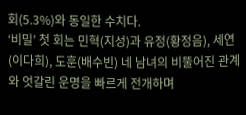회(5.3%)와 동일한 수치다.
‘비밀’ 첫 회는 민혁(지성)과 유정(황정음), 세연(이다희), 도훈(배수빈) 네 남녀의 비뚤어진 관계와 엇갈린 운명을 빠르게 전개하며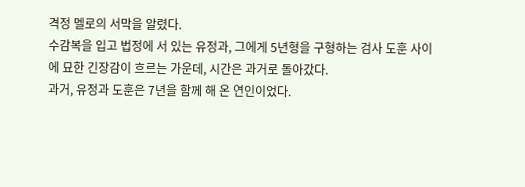격정 멜로의 서막을 알렸다.
수감복을 입고 법정에 서 있는 유정과, 그에게 5년형을 구형하는 검사 도훈 사이에 묘한 긴장감이 흐르는 가운데, 시간은 과거로 돌아갔다.
과거, 유정과 도훈은 7년을 함께 해 온 연인이었다.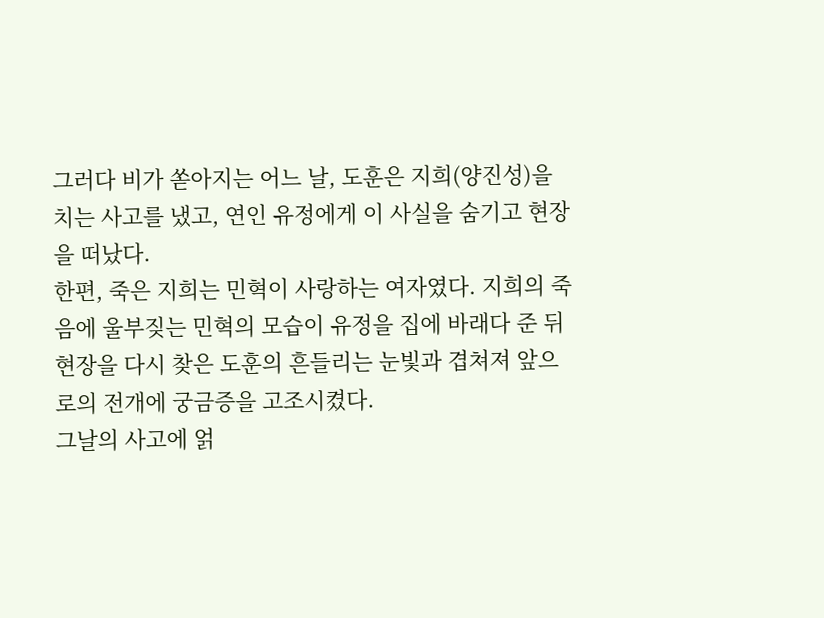그러다 비가 쏟아지는 어느 날, 도훈은 지희(양진성)을 치는 사고를 냈고, 연인 유정에게 이 사실을 숨기고 현장을 떠났다.
한편, 죽은 지희는 민혁이 사랑하는 여자였다. 지희의 죽음에 울부짖는 민혁의 모습이 유정을 집에 바래다 준 뒤 현장을 다시 찾은 도훈의 흔들리는 눈빛과 겹쳐져 앞으로의 전개에 궁금증을 고조시켰다.
그날의 사고에 얽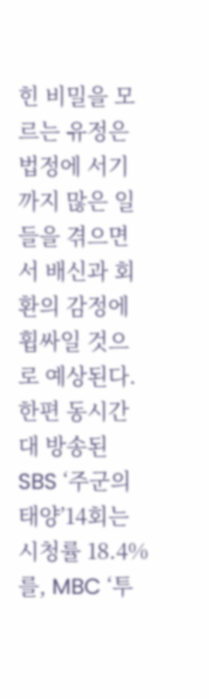힌 비밀을 모르는 유정은 법정에 서기까지 많은 일들을 겪으면서 배신과 회환의 감정에 휩싸일 것으로 예상된다.
한편 동시간대 방송된 SBS ‘주군의 태양’14회는 시청률 18.4%를, MBC ‘투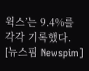윅스’는 9.4%를 각각 기록했다.
[뉴스핌 Newspim]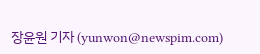장윤원 기자 (yunwon@newspim.com)